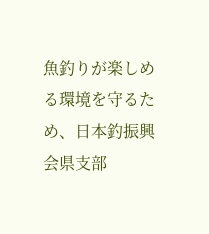魚釣りが楽しめる環境を守るため、日本釣振興会県支部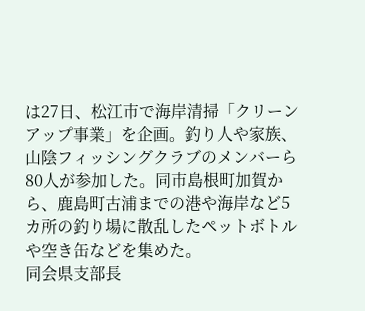は27日、松江市で海岸清掃「クリーンアップ事業」を企画。釣り人や家族、山陰フィッシングクラブのメンバーら80人が参加した。同市島根町加賀から、鹿島町古浦までの港や海岸など5カ所の釣り場に散乱したペットボトルや空き缶などを集めた。
同会県支部長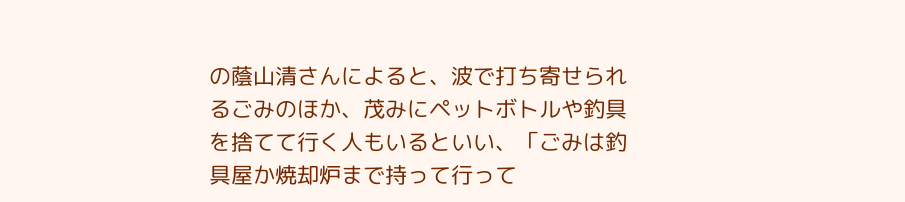の蔭山清さんによると、波で打ち寄せられるごみのほか、茂みにペットボトルや釣具を捨てて行く人もいるといい、「ごみは釣具屋か焼却炉まで持って行って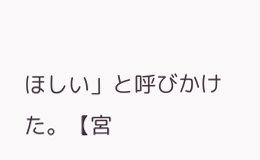ほしい」と呼びかけた。【宮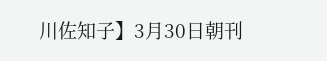川佐知子】3月30日朝刊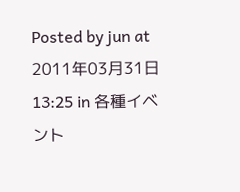Posted by jun at 2011年03月31日 13:25 in 各種イベント